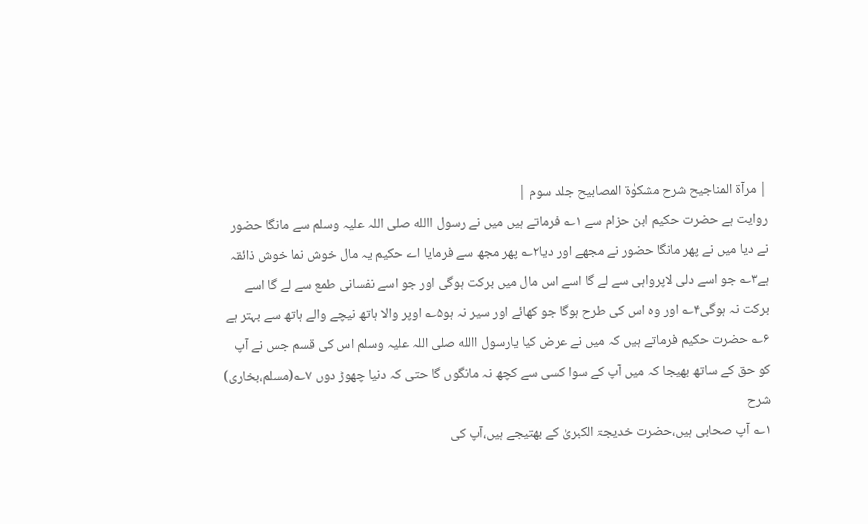| مرآۃ المناجیح شرح مشکوٰۃ المصابیح جلد سوم |
روایت ہے حضرت حکیم ابن حزام سے ۱؎ فرماتے ہیں میں نے رسول االله صلی اللہ علیہ وسلم سے مانگا حضور نے دیا میں نے پھر مانگا حضور نے مجھے اور دیا۲؎ پھر مجھ سے فرمایا اے حکیم یہ مال خوش نما خوش ذائقہ ہے۳؎ جو اسے دلی لاپرواہی سے لے گا اسے اس مال میں برکت ہوگی اور جو اسے نفسانی طمع سے لے گا اسے برکت نہ ہوگی۴؎ اور وہ اس کی طرح ہوگا جو کھائے اور سیر نہ ہو۵؎ اوپر والا ہاتھ نیچے والے ہاتھ سے بہتر ہے ۶؎ حضرت حکیم فرماتے ہیں کہ میں نے عرض کیا یارسول االله صلی اللہ علیہ وسلم اس کی قسم جس نے آپ کو حق کے ساتھ بھیجا کہ میں آپ کے سوا کسی سے کچھ نہ مانگوں گا حتی کہ دنیا چھوڑ دوں ۷؎(مسلم،بخاری)
شرح
۱؎ آپ صحابی ہیں،حضرت خدیجۃ الکبریٰ کے بھتیجے ہیں،آپ کی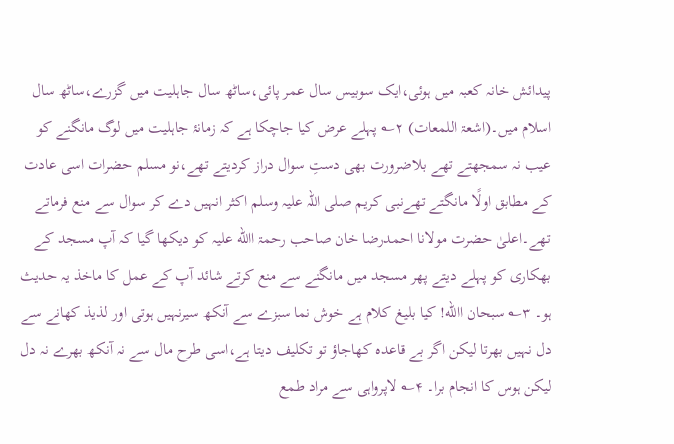پیدائش خانہ کعبہ میں ہوئی،ایک سوبیس سال عمر پائی،ساٹھ سال جاہلیت میں گزرے،ساٹھ سال اسلام میں۔(اشعۃ اللمعات) ۲؎ پہلے عرض کیا جاچکا ہے کہ زمانۂ جاہلیت میں لوگ مانگنے کو عیب نہ سمجھتے تھے بلاضرورت بھی دستِ سوال دراز کردیتے تھے،نو مسلم حضرات اسی عادت کے مطابق اولًا مانگتے تھےنبی کریم صلی اللہ علیہ وسلم اکثر انہیں دے کر سوال سے منع فرماتے تھے۔اعلیٰ حضرت مولانا احمدرضا خان صاحب رحمۃ االله علیہ کو دیکھا گیا کہ آپ مسجد کے بھکاری کو پہلے دیتے پھر مسجد میں مانگنے سے منع کرتے شائد آپ کے عمل کا ماخذ یہ حدیث ہو۔ ۳؎ سبحان االله! کیا بلیغ کلام ہے خوش نما سبزے سے آنکھ سیرنہیں ہوتی اور لذیذ کھانے سے دل نہیں بھرتا لیکن اگر بے قاعدہ کھاجاؤ تو تکلیف دیتا ہے،اسی طرح مال سے نہ آنکھ بھرے نہ دل لیکن ہوس کا انجام برا۔ ۴؎ لاپرواہی سے مراد طمع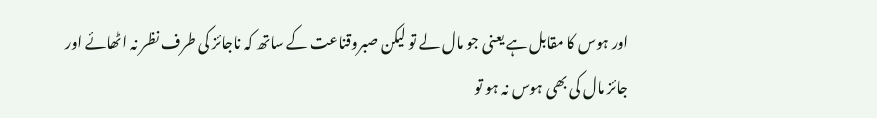اور ہوس کا مقابل ہے یعنی جو مال لے تو لیکن صبروقناعت کے ساتھ کہ ناجائز کی طرف نظر نہ اٹھائے اور جائز مال کی بھی ہوس نہ ہو تو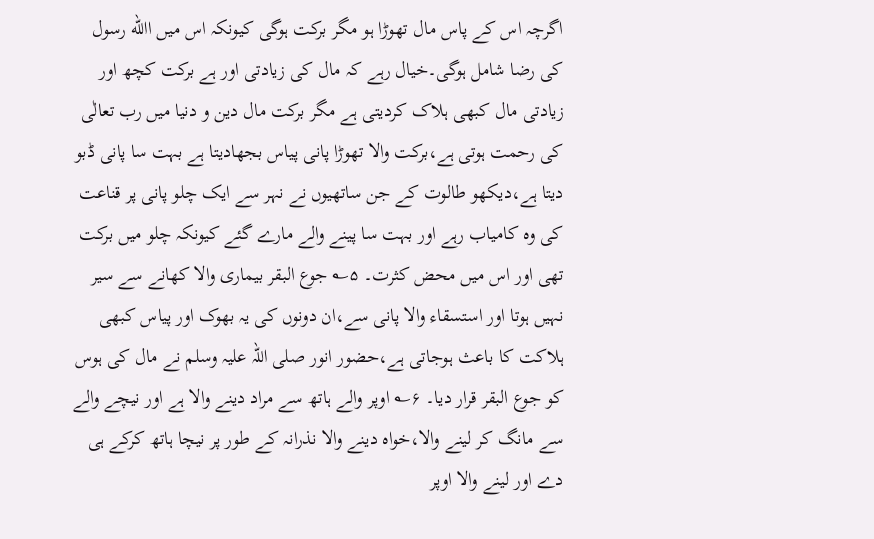اگرچہ اس کے پاس مال تھوڑا ہو مگر برکت ہوگی کیونکہ اس میں االله رسول کی رضا شامل ہوگی۔خیال رہے کہ مال کی زیادتی اور ہے برکت کچھ اور زیادتی مال کبھی ہلاک کردیتی ہے مگر برکت مال دین و دنیا میں رب تعالٰی کی رحمت ہوتی ہے،برکت والا تھوڑا پانی پیاس بجھادیتا ہے بہت سا پانی ڈبو دیتا ہے،دیکھو طالوت کے جن ساتھیوں نے نہر سے ایک چلو پانی پر قناعت کی وہ کامیاب رہے اور بہت سا پینے والے مارے گئے کیونکہ چلو میں برکت تھی اور اس میں محض کثرت۔ ۵؎ جوع البقر بیماری والا کھانے سے سیر نہیں ہوتا اور استسقاء والا پانی سے،ان دونوں کی یہ بھوک اور پیاس کبھی ہلاکت کا باعث ہوجاتی ہے،حضور انور صلی اللہ علیہ وسلم نے مال کی ہوس کو جوع البقر قرار دیا۔ ۶؎ اوپر والے ہاتھ سے مراد دینے والا ہے اور نیچے والے سے مانگ کر لینے والا،خواہ دینے والا نذرانہ کے طور پر نیچا ہاتھ کرکے ہی دے اور لینے والا اوپر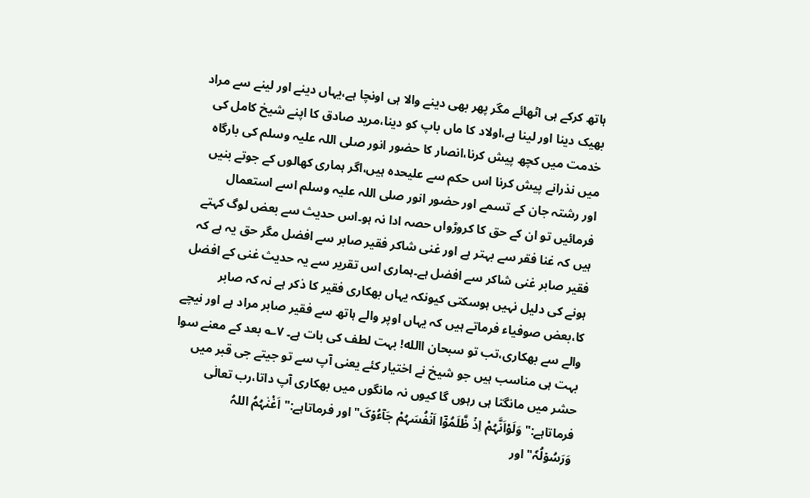ہاتھ کرکے ہی اٹھائے مگر پھر بھی دینے والا ہی اونچا ہے،یہاں دینے اور لینے سے مراد بھیک دینا اور لینا ہے،اولاد کا ماں باپ کو دینا،مرید صادق کا اپنے شیخ کامل کی خدمت میں کچھ پیش کرنا،انصار کا حضور انور صلی اللہ علیہ وسلم کی بارگاہ میں نذرانے پیش کرنا اس حکم سے علیحدہ ہیں،اگر ہماری کھالوں کے جوتے بنیں اور رشتہ جان کے تسمے اور حضور انور صلی اللہ علیہ وسلم اسے استعمال فرمائیں تو ان کے حق کا کروڑواں حصہ ادا نہ ہو۔اس حدیث سے بعض لوگ کہتے ہیں کہ غنا فقر سے بہتر ہے اور غنی شاکر فقیر صابر سے افضل مگر حق یہ ہے کہ فقیر صابر غنی شاکر سے افضل ہے۔ہماری اس تقریر سے یہ حدیث غنی کے افضل ہونے کی دلیل نہیں ہوسکتی کیونکہ یہاں بھکاری فقیر کا ذکر ہے نہ کہ صابر کا،بعض صوفیاء فرماتے ہیں کہ یہاں اوپر والے ہاتھ سے فقیر صابر مراد ہے اور نیچے والے سے بھکاری،تب تو سبحان االله! بہت لطف کی بات ہے۔ ۷؎ بعد کے معنے سوا بہت ہی مناسب ہیں جو شیخ نے اختیار کئے یعنی آپ سے تو جیتے جی قبر میں حشر میں مانگتا ہی رہوں گا کیوں نہ مانگوں میں بھکاری آپ داتا،رب تعالٰی فرماتاہے:"وَلَوْاَنَّہُمْ اِذۡ ظَّلَمُوۡۤا اَنۡفُسَہُمْ جَآءُوۡکَ"اور فرماتاہے:"اَغْنٰہُمُ اللہُ وَرَسُوۡلُہٗ"اور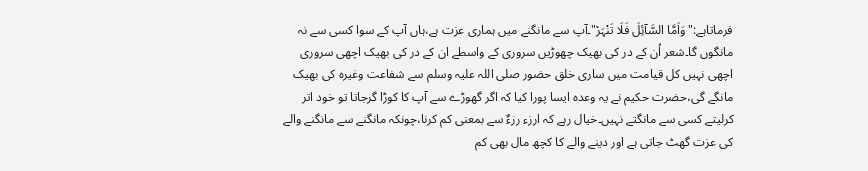فرماتاہے:"وَاَمَّا السَّآئِلَ فَلَا تَنْہَرْ"۔آپ سے مانگنے میں ہماری عزت ہے،ہاں آپ کے سوا کسی سے نہ مانگوں گا۔شعر اُن کے در کی بھیک چھوڑیں سروری کے واسطے ان کے در کی بھیک اچھی سروری اچھی نہیں کل قیامت میں ساری خلق حضور صلی اللہ علیہ وسلم سے شفاعت وغیرہ کی بھیک مانگے گی،حضرت حکیم نے یہ وعدہ ایسا پورا کیا کہ اگر گھوڑے سے آپ کا کوڑا گرجاتا تو خود اتر کرلیتے کسی سے مانگتے نہیں۔خیال رہے کہ ارزء رزءٌ سے بمعنی کم کرنا،چونکہ مانگنے سے مانگنے والے کی عزت گھٹ جاتی ہے اور دینے والے کا کچھ مال بھی کم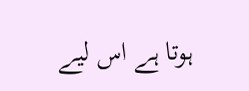ہوتا ہے اس لیے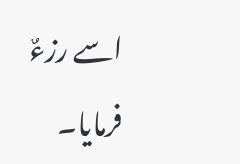اسے رزءٌ فرمایا۔